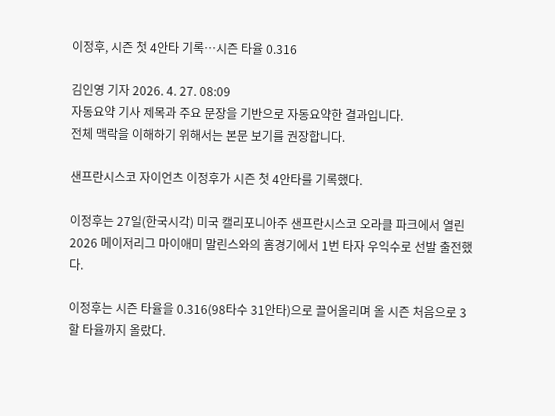이정후, 시즌 첫 4안타 기록…시즌 타율 0.316

김인영 기자 2026. 4. 27. 08:09
자동요약 기사 제목과 주요 문장을 기반으로 자동요약한 결과입니다.
전체 맥락을 이해하기 위해서는 본문 보기를 권장합니다.

샌프란시스코 자이언츠 이정후가 시즌 첫 4안타를 기록했다.

이정후는 27일(한국시각) 미국 캘리포니아주 샌프란시스코 오라클 파크에서 열린 2026 메이저리그 마이애미 말린스와의 홈경기에서 1번 타자 우익수로 선발 출전했다.

이정후는 시즌 타율을 0.316(98타수 31안타)으로 끌어올리며 올 시즌 처음으로 3할 타율까지 올랐다.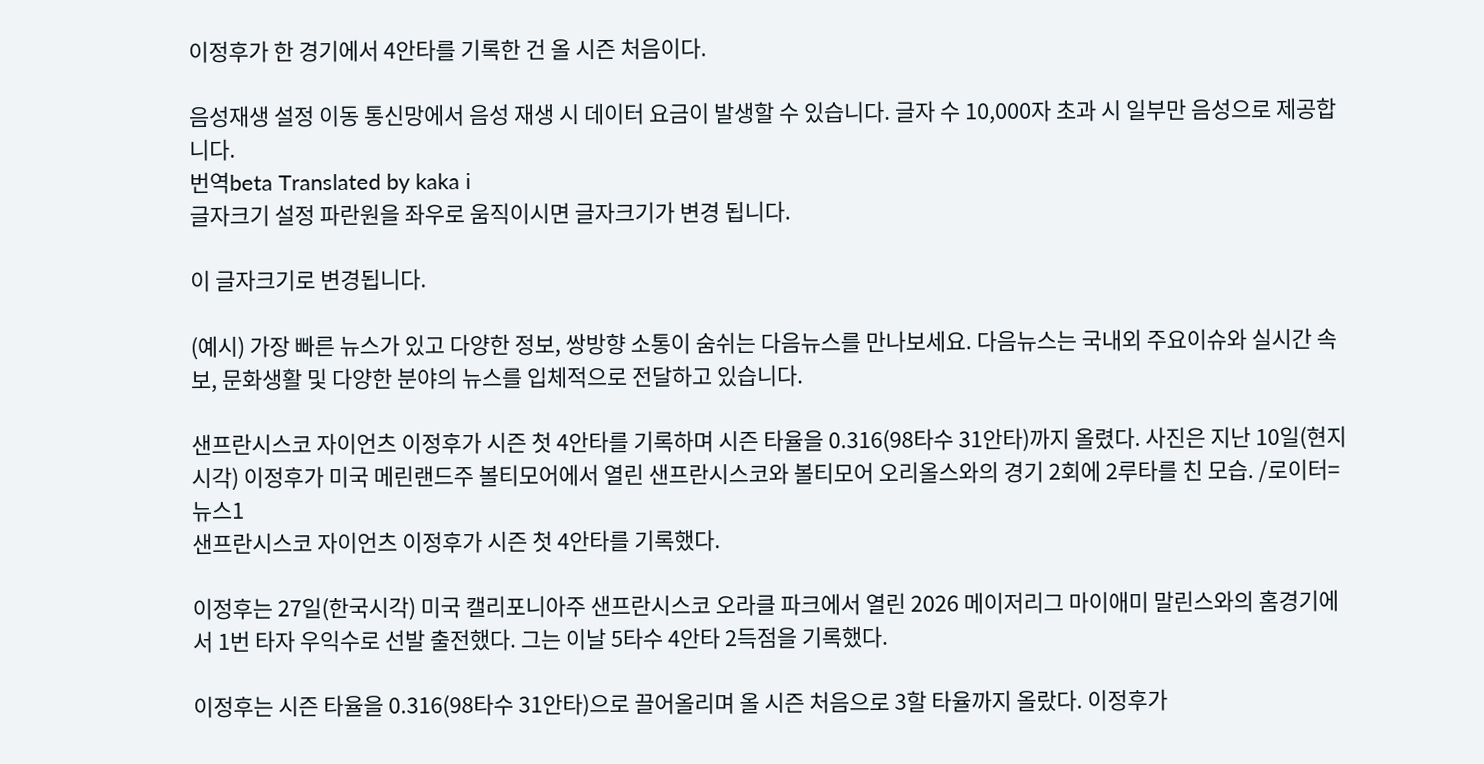이정후가 한 경기에서 4안타를 기록한 건 올 시즌 처음이다.

음성재생 설정 이동 통신망에서 음성 재생 시 데이터 요금이 발생할 수 있습니다. 글자 수 10,000자 초과 시 일부만 음성으로 제공합니다.
번역beta Translated by kaka i
글자크기 설정 파란원을 좌우로 움직이시면 글자크기가 변경 됩니다.

이 글자크기로 변경됩니다.

(예시) 가장 빠른 뉴스가 있고 다양한 정보, 쌍방향 소통이 숨쉬는 다음뉴스를 만나보세요. 다음뉴스는 국내외 주요이슈와 실시간 속보, 문화생활 및 다양한 분야의 뉴스를 입체적으로 전달하고 있습니다.

샌프란시스코 자이언츠 이정후가 시즌 첫 4안타를 기록하며 시즌 타율을 0.316(98타수 31안타)까지 올렸다. 사진은 지난 10일(현지시각) 이정후가 미국 메린랜드주 볼티모어에서 열린 샌프란시스코와 볼티모어 오리올스와의 경기 2회에 2루타를 친 모습. /로이터=뉴스1
샌프란시스코 자이언츠 이정후가 시즌 첫 4안타를 기록했다.

이정후는 27일(한국시각) 미국 캘리포니아주 샌프란시스코 오라클 파크에서 열린 2026 메이저리그 마이애미 말린스와의 홈경기에서 1번 타자 우익수로 선발 출전했다. 그는 이날 5타수 4안타 2득점을 기록했다.

이정후는 시즌 타율을 0.316(98타수 31안타)으로 끌어올리며 올 시즌 처음으로 3할 타율까지 올랐다. 이정후가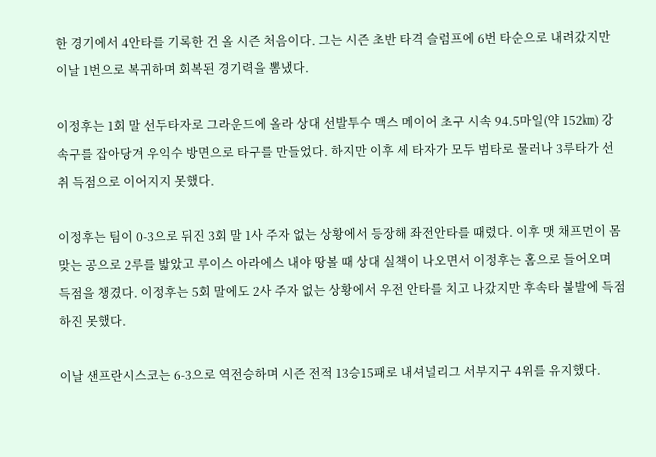한 경기에서 4안타를 기록한 건 올 시즌 처음이다. 그는 시즌 초반 타격 슬럼프에 6번 타순으로 내려갔지만 이날 1번으로 복귀하며 회복된 경기력을 뽐냈다.

이정후는 1회 말 선두타자로 그라운드에 올라 상대 선발투수 맥스 메이어 초구 시속 94.5마일(약 152㎞) 강속구를 잡아당겨 우익수 방면으로 타구를 만들었다. 하지만 이후 세 타자가 모두 범타로 물러나 3루타가 선취 득점으로 이어지지 못했다.

이정후는 팀이 0-3으로 뒤진 3회 말 1사 주자 없는 상황에서 등장해 좌전안타를 때렸다. 이후 맷 채프먼이 몸 맞는 공으로 2루를 밟았고 루이스 아라에스 내야 땅볼 때 상대 실책이 나오면서 이정후는 홈으로 들어오며 득점을 챙겼다. 이정후는 5회 말에도 2사 주자 없는 상황에서 우전 안타를 치고 나갔지만 후속타 불발에 득점하진 못했다.

이날 샌프란시스코는 6-3으로 역전승하며 시즌 전적 13승15패로 내셔널리그 서부지구 4위를 유지했다.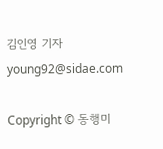김인영 기자 young92@sidae.com

Copyright © 동행미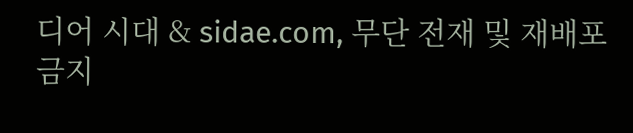디어 시대 & sidae.com, 무단 전재 및 재배포 금지